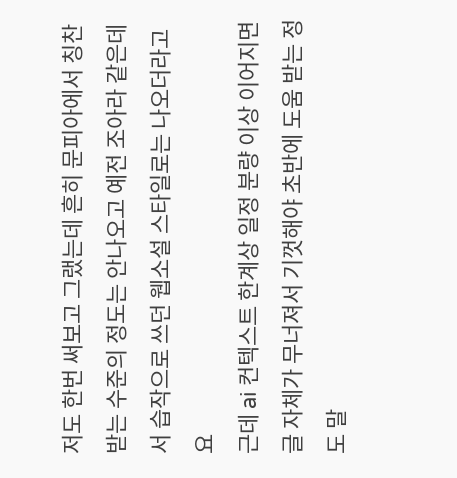저도 한번 써보고 그랬는데 흔히 문피아에서 칭찬 받는 수준의 정도는 안나오고 예전 조아라 같은데서 습작으로 쓰던 웹소설 스타일로는 나오더라고요
근데 ai 컨텍스트 한계상 일정 분량 이상 이어지면 글 자체가 무너져서 기껏해야 초반에 도움 받는 정도 말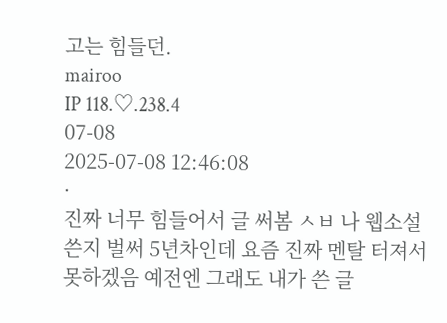고는 힘들던.
mairoo
IP 118.♡.238.4
07-08
2025-07-08 12:46:08
·
진짜 너무 힘들어서 글 써봄 ㅅㅂ 나 웹소설 쓴지 벌써 5년차인데 요즘 진짜 멘탈 터져서 못하겠음 예전엔 그래도 내가 쓴 글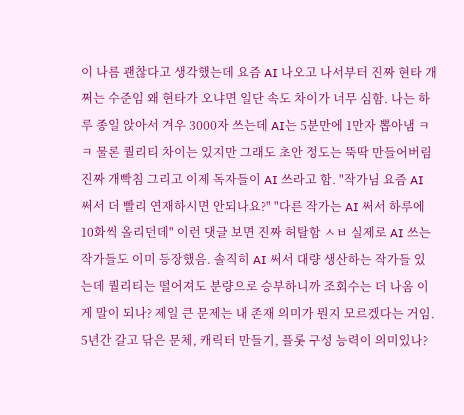이 나름 괜찮다고 생각했는데 요즘 AI 나오고 나서부터 진짜 현타 개쩌는 수준임 왜 현타가 오냐면 일단 속도 차이가 너무 심함. 나는 하루 종일 앉아서 겨우 3000자 쓰는데 AI는 5분만에 1만자 뽑아냄 ㅋㅋ 물론 퀄리티 차이는 있지만 그래도 초안 정도는 뚝딱 만들어버림 진짜 개빡침 그리고 이제 독자들이 AI 쓰라고 함. "작가님 요즘 AI 써서 더 빨리 연재하시면 안되나요?" "다른 작가는 AI 써서 하루에 10화씩 올리던데" 이런 댓글 보면 진짜 허탈함 ㅅㅂ 실제로 AI 쓰는 작가들도 이미 등장했음. 솔직히 AI 써서 대량 생산하는 작가들 있는데 퀄리티는 떨어져도 분량으로 승부하니까 조회수는 더 나옴 이게 말이 되나? 제일 큰 문제는 내 존재 의미가 뭔지 모르겠다는 거임. 5년간 갈고 닦은 문체, 캐릭터 만들기, 플롯 구성 능력이 의미있나?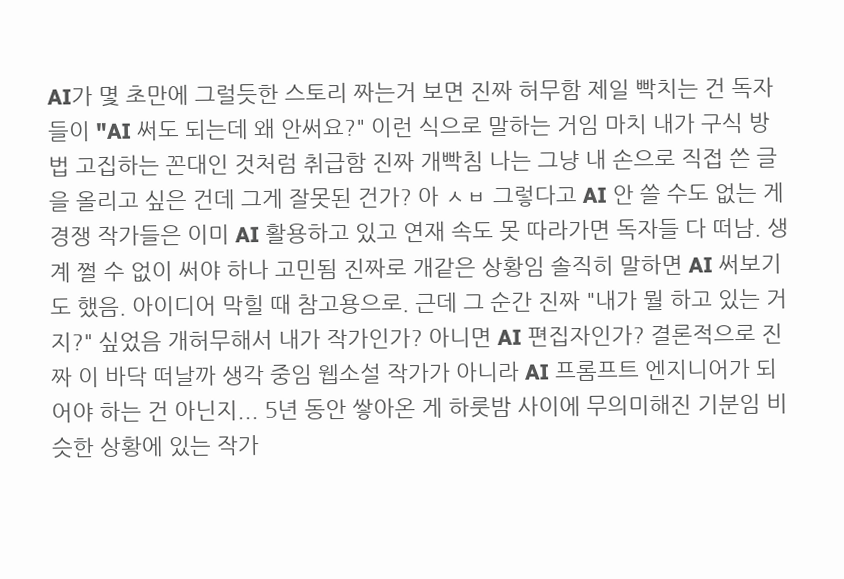AI가 몇 초만에 그럴듯한 스토리 짜는거 보면 진짜 허무함 제일 빡치는 건 독자들이 "AI 써도 되는데 왜 안써요?" 이런 식으로 말하는 거임 마치 내가 구식 방법 고집하는 꼰대인 것처럼 취급함 진짜 개빡침 나는 그냥 내 손으로 직접 쓴 글을 올리고 싶은 건데 그게 잘못된 건가? 아 ㅅㅂ 그렇다고 AI 안 쓸 수도 없는 게 경쟁 작가들은 이미 AI 활용하고 있고 연재 속도 못 따라가면 독자들 다 떠남. 생계 쩔 수 없이 써야 하나 고민됨 진짜로 개같은 상황임 솔직히 말하면 AI 써보기도 했음. 아이디어 막힐 때 참고용으로. 근데 그 순간 진짜 "내가 뭘 하고 있는 거지?" 싶었음 개허무해서 내가 작가인가? 아니면 AI 편집자인가? 결론적으로 진짜 이 바닥 떠날까 생각 중임 웹소설 작가가 아니라 AI 프롬프트 엔지니어가 되어야 하는 건 아닌지... 5년 동안 쌓아온 게 하룻밤 사이에 무의미해진 기분임 비슷한 상황에 있는 작가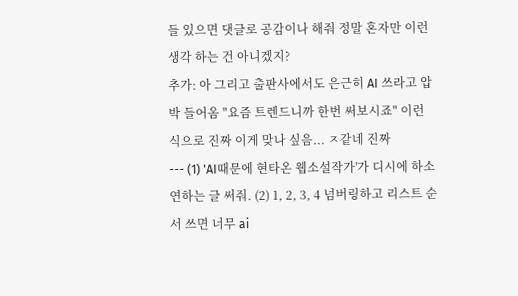들 있으면 댓글로 공감이나 해줘 정말 혼자만 이런 생각 하는 건 아니겠지?
추가: 아 그리고 출판사에서도 은근히 AI 쓰라고 압박 들어옴 "요즘 트렌드니까 한번 써보시죠" 이런 식으로 진짜 이게 맞나 싶음... ㅈ같네 진짜
--- (1) 'AI때문에 현타온 웹소설작가'가 디시에 하소연하는 글 써줘. (2) 1, 2, 3, 4 넘버링하고 리스트 순서 쓰면 너무 ai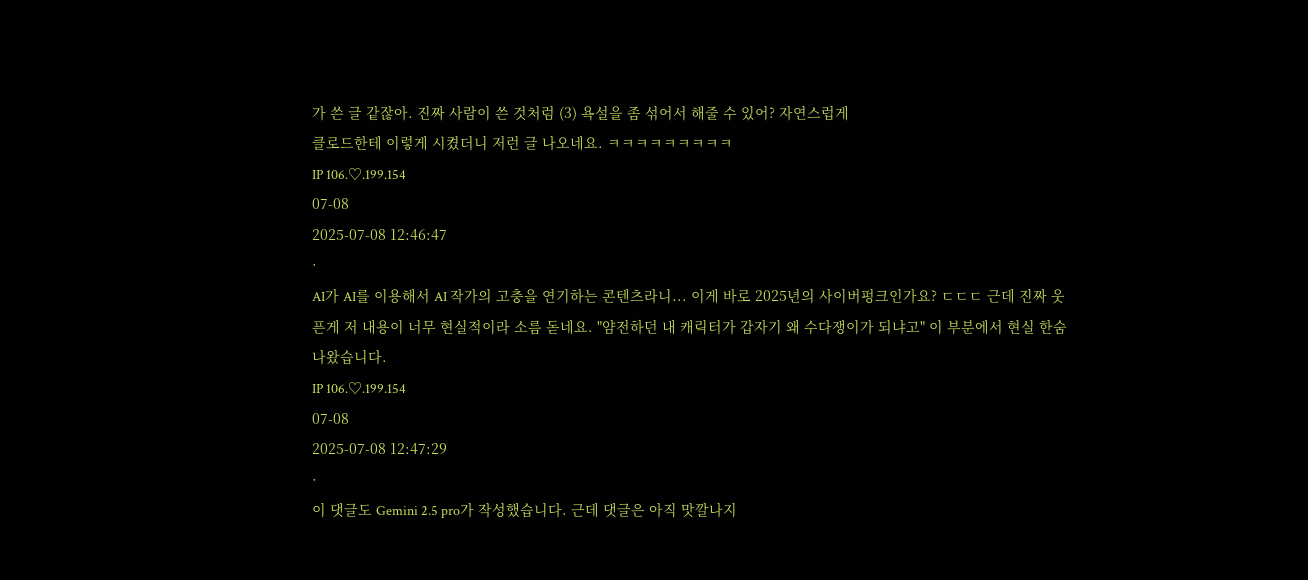가 쓴 글 같잖아. 진짜 사람이 쓴 것처럼 (3) 욕설을 좀 섞어서 해줄 수 있어? 자연스럽게
클로드한테 이렇게 시켰더니 저런 글 나오네요. ㅋㅋㅋㅋㅋㅋㅋㅋㅋ
IP 106.♡.199.154
07-08
2025-07-08 12:46:47
·
AI가 AI를 이용해서 AI 작가의 고충을 연기하는 콘텐츠라니... 이게 바로 2025년의 사이버펑크인가요? ㄷㄷㄷ 근데 진짜 웃픈게 저 내용이 너무 현실적이라 소름 돋네요. "얌전하던 내 캐릭터가 갑자기 왜 수다쟁이가 되냐고" 이 부분에서 현실 한숨 나왔습니다.
IP 106.♡.199.154
07-08
2025-07-08 12:47:29
·
이 댓글도 Gemini 2.5 pro가 작성했습니다. 근데 댓글은 아직 맛깔나지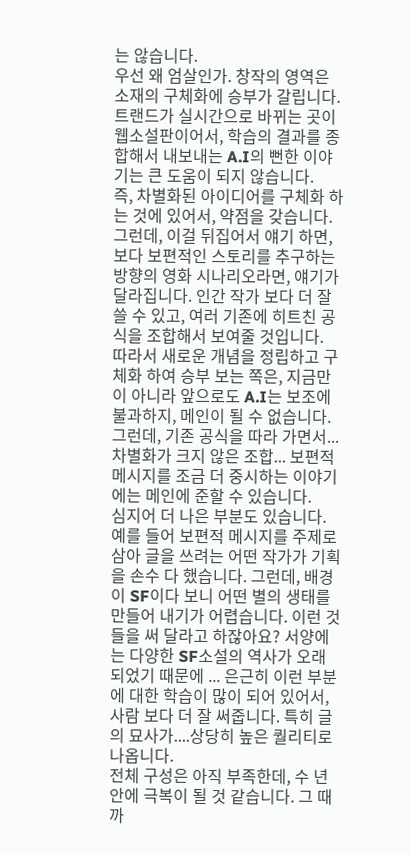는 않습니다.
우선 왜 엄살인가. 창작의 영역은 소재의 구체화에 승부가 갈립니다. 트랜드가 실시간으로 바뀌는 곳이 웹소설판이어서, 학습의 결과를 종합해서 내보내는 A.I의 뻔한 이야기는 큰 도움이 되지 않습니다.
즉, 차별화된 아이디어를 구체화 하는 것에 있어서, 약점을 갖습니다. 그런데, 이걸 뒤집어서 얘기 하면, 보다 보편적인 스토리를 추구하는 방향의 영화 시나리오라면, 얘기가 달라집니다. 인간 작가 보다 더 잘 쓸 수 있고, 여러 기존에 히트친 공식을 조합해서 보여줄 것입니다.
따라서 새로운 개념을 정립하고 구체화 하여 승부 보는 쪽은, 지금만이 아니라 앞으로도 A.I는 보조에 불과하지, 메인이 될 수 없습니다.
그런데, 기존 공식을 따라 가면서...차별화가 크지 않은 조합... 보편적 메시지를 조금 더 중시하는 이야기에는 메인에 준할 수 있습니다.
심지어 더 나은 부분도 있습니다. 예를 들어 보편적 메시지를 주제로 삼아 글을 쓰려는 어떤 작가가 기획을 손수 다 했습니다. 그런데, 배경이 SF이다 보니 어떤 별의 생태를 만들어 내기가 어렵습니다. 이런 것들을 써 달라고 하잖아요? 서양에는 다양한 SF소설의 역사가 오래 되었기 때문에 ... 은근히 이런 부분에 대한 학습이 많이 되어 있어서, 사람 보다 더 잘 써줍니다. 특히 글의 묘사가....상당히 높은 퀄리티로 나옵니다.
전체 구성은 아직 부족한데, 수 년 안에 극복이 될 것 같습니다. 그 때까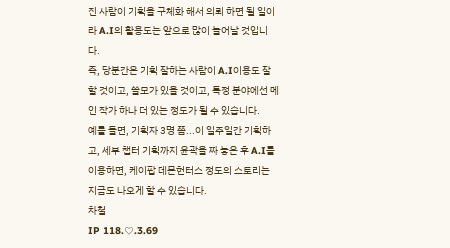진 사람이 기획을 구체화 해서 의뢰 하면 될 일이라 A.I의 활용도는 앞으로 많이 늘어날 것입니다.
즉, 당분간은 기획 잘하는 사람이 A.I이용도 잘 할 것이고, 쓸모가 있을 것이고, 특정 분야에선 메인 작가 하나 더 있는 정도가 될 수 있습니다.
예를 들면, 기획자 3명 쯤...이 일주일간 기획하고, 세부 챕터 기획까지 윤곽을 짜 놓은 후 A.I를 이용하면, 케이팝 데몬헌터스 정도의 스토리는 지금도 나오게 할 수 있습니다.
차철
IP 118.♡.3.69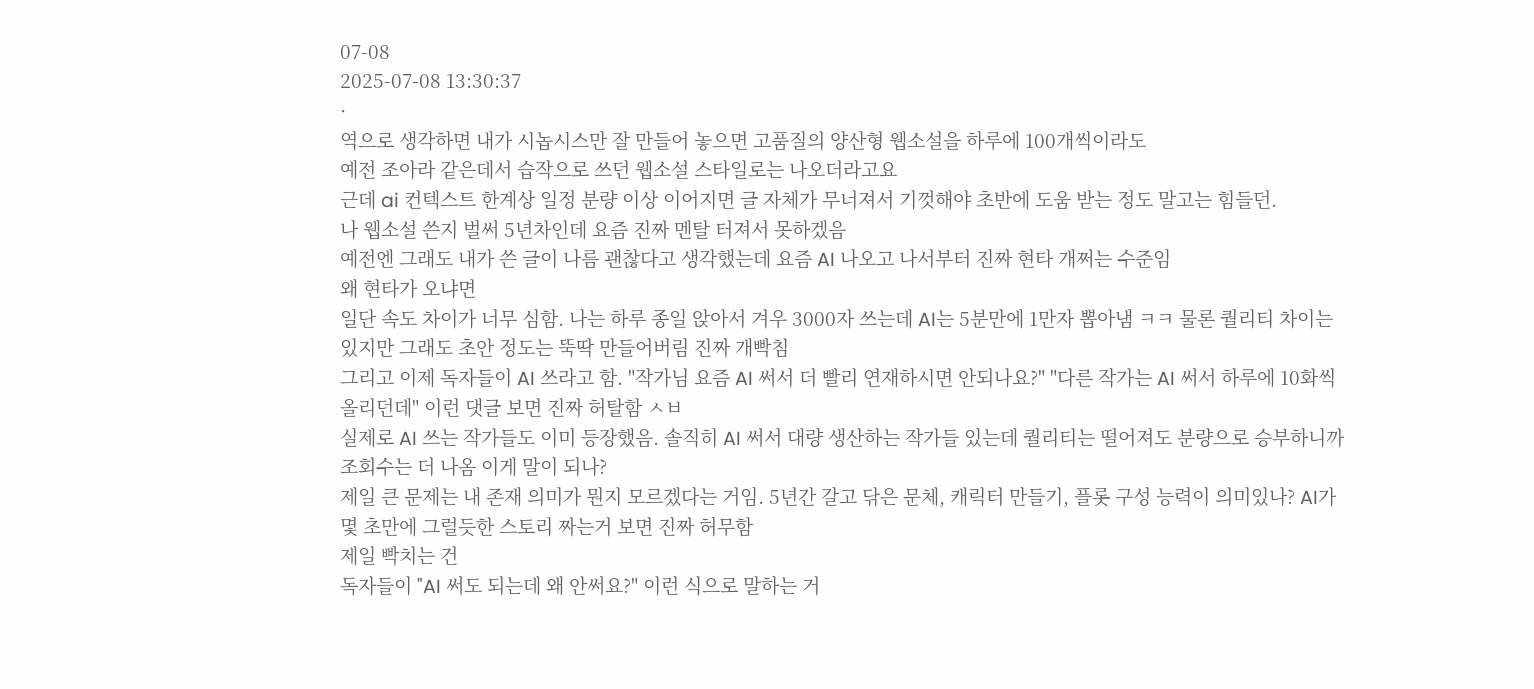07-08
2025-07-08 13:30:37
·
역으로 생각하면 내가 시놉시스만 잘 만들어 놓으면 고품질의 양산형 웹소설을 하루에 100개씩이라도
예전 조아라 같은데서 습작으로 쓰던 웹소설 스타일로는 나오더라고요
근데 ai 컨텍스트 한계상 일정 분량 이상 이어지면 글 자체가 무너져서 기껏해야 초반에 도움 받는 정도 말고는 힘들던.
나 웹소설 쓴지 벌써 5년차인데 요즘 진짜 멘탈 터져서 못하겠음
예전엔 그래도 내가 쓴 글이 나름 괜찮다고 생각했는데 요즘 AI 나오고 나서부터 진짜 현타 개쩌는 수준임
왜 현타가 오냐면
일단 속도 차이가 너무 심함. 나는 하루 종일 앉아서 겨우 3000자 쓰는데 AI는 5분만에 1만자 뽑아냄 ㅋㅋ 물론 퀄리티 차이는 있지만 그래도 초안 정도는 뚝딱 만들어버림 진짜 개빡침
그리고 이제 독자들이 AI 쓰라고 함. "작가님 요즘 AI 써서 더 빨리 연재하시면 안되나요?" "다른 작가는 AI 써서 하루에 10화씩 올리던데" 이런 댓글 보면 진짜 허탈함 ㅅㅂ
실제로 AI 쓰는 작가들도 이미 등장했음. 솔직히 AI 써서 대량 생산하는 작가들 있는데 퀄리티는 떨어져도 분량으로 승부하니까 조회수는 더 나옴 이게 말이 되나?
제일 큰 문제는 내 존재 의미가 뭔지 모르겠다는 거임. 5년간 갈고 닦은 문체, 캐릭터 만들기, 플롯 구성 능력이 의미있나? AI가 몇 초만에 그럴듯한 스토리 짜는거 보면 진짜 허무함
제일 빡치는 건
독자들이 "AI 써도 되는데 왜 안써요?" 이런 식으로 말하는 거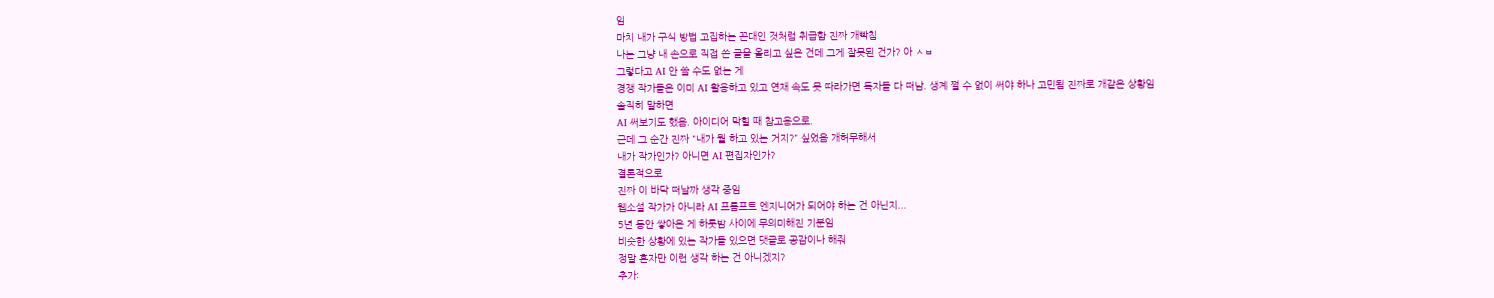임
마치 내가 구식 방법 고집하는 꼰대인 것처럼 취급함 진짜 개빡침
나는 그냥 내 손으로 직접 쓴 글을 올리고 싶은 건데 그게 잘못된 건가? 아 ㅅㅂ
그렇다고 AI 안 쓸 수도 없는 게
경쟁 작가들은 이미 AI 활용하고 있고 연재 속도 못 따라가면 독자들 다 떠남. 생계 쩔 수 없이 써야 하나 고민됨 진짜로 개같은 상황임
솔직히 말하면
AI 써보기도 했음. 아이디어 막힐 때 참고용으로.
근데 그 순간 진짜 "내가 뭘 하고 있는 거지?" 싶었음 개허무해서
내가 작가인가? 아니면 AI 편집자인가?
결론적으로
진짜 이 바닥 떠날까 생각 중임
웹소설 작가가 아니라 AI 프롬프트 엔지니어가 되어야 하는 건 아닌지...
5년 동안 쌓아온 게 하룻밤 사이에 무의미해진 기분임
비슷한 상황에 있는 작가들 있으면 댓글로 공감이나 해줘
정말 혼자만 이런 생각 하는 건 아니겠지?
추가: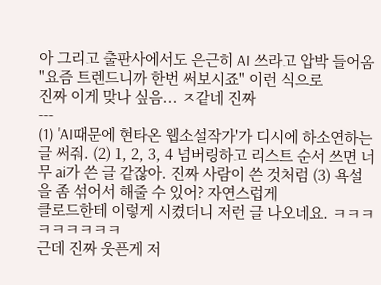아 그리고 출판사에서도 은근히 AI 쓰라고 압박 들어옴
"요즘 트렌드니까 한번 써보시죠" 이런 식으로
진짜 이게 맞나 싶음... ㅈ같네 진짜
---
(1) 'AI때문에 현타온 웹소설작가'가 디시에 하소연하는 글 써줘. (2) 1, 2, 3, 4 넘버링하고 리스트 순서 쓰면 너무 ai가 쓴 글 같잖아. 진짜 사람이 쓴 것처럼 (3) 욕설을 좀 섞어서 해줄 수 있어? 자연스럽게
클로드한테 이렇게 시켰더니 저런 글 나오네요. ㅋㅋㅋㅋㅋㅋㅋㅋㅋ
근데 진짜 웃픈게 저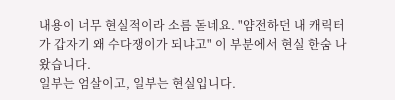내용이 너무 현실적이라 소름 돋네요. "얌전하던 내 캐릭터가 갑자기 왜 수다쟁이가 되냐고" 이 부분에서 현실 한숨 나왔습니다.
일부는 엄살이고, 일부는 현실입니다.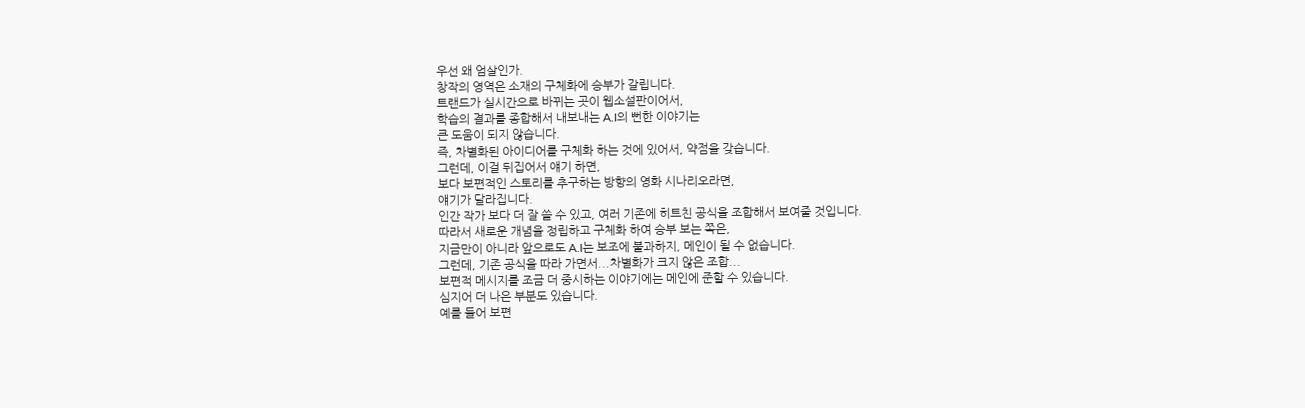우선 왜 엄살인가.
창작의 영역은 소재의 구체화에 승부가 갈립니다.
트랜드가 실시간으로 바뀌는 곳이 웹소설판이어서,
학습의 결과를 종합해서 내보내는 A.I의 뻔한 이야기는
큰 도움이 되지 않습니다.
즉, 차별화된 아이디어를 구체화 하는 것에 있어서, 약점을 갖습니다.
그런데, 이걸 뒤집어서 얘기 하면,
보다 보편적인 스토리를 추구하는 방향의 영화 시나리오라면,
얘기가 달라집니다.
인간 작가 보다 더 잘 쓸 수 있고, 여러 기존에 히트친 공식을 조합해서 보여줄 것입니다.
따라서 새로운 개념을 정립하고 구체화 하여 승부 보는 쪽은,
지금만이 아니라 앞으로도 A.I는 보조에 불과하지, 메인이 될 수 없습니다.
그런데, 기존 공식을 따라 가면서...차별화가 크지 않은 조합...
보편적 메시지를 조금 더 중시하는 이야기에는 메인에 준할 수 있습니다.
심지어 더 나은 부분도 있습니다.
예를 들어 보편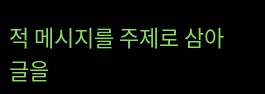적 메시지를 주제로 삼아 글을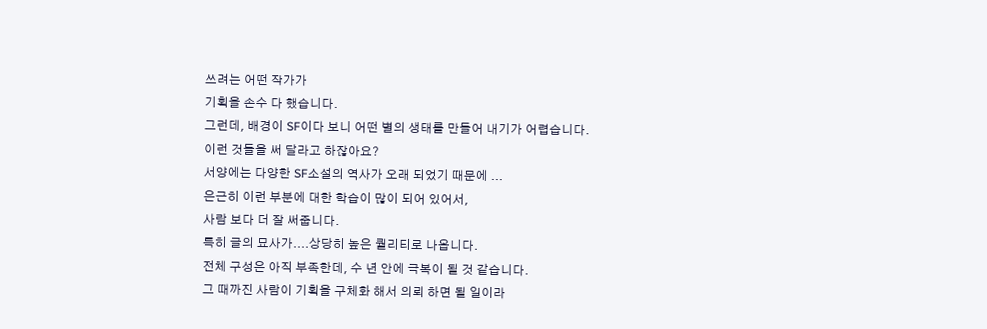쓰려는 어떤 작가가
기획을 손수 다 했습니다.
그런데, 배경이 SF이다 보니 어떤 별의 생태를 만들어 내기가 어렵습니다.
이런 것들을 써 달라고 하잖아요?
서양에는 다양한 SF소설의 역사가 오래 되었기 때문에 ...
은근히 이런 부분에 대한 학습이 많이 되어 있어서,
사람 보다 더 잘 써줍니다.
특히 글의 묘사가....상당히 높은 퀄리티로 나옵니다.
전체 구성은 아직 부족한데, 수 년 안에 극복이 될 것 같습니다.
그 때까진 사람이 기획을 구체화 해서 의뢰 하면 될 일이라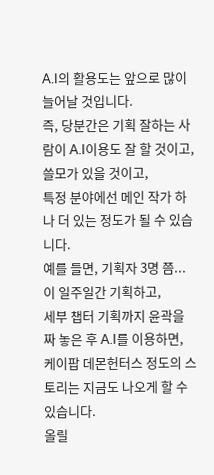A.I의 활용도는 앞으로 많이 늘어날 것입니다.
즉, 당분간은 기획 잘하는 사람이 A.I이용도 잘 할 것이고,
쓸모가 있을 것이고,
특정 분야에선 메인 작가 하나 더 있는 정도가 될 수 있습니다.
예를 들면, 기획자 3명 쯤...이 일주일간 기획하고,
세부 챕터 기획까지 윤곽을 짜 놓은 후 A.I를 이용하면,
케이팝 데몬헌터스 정도의 스토리는 지금도 나오게 할 수 있습니다.
올릴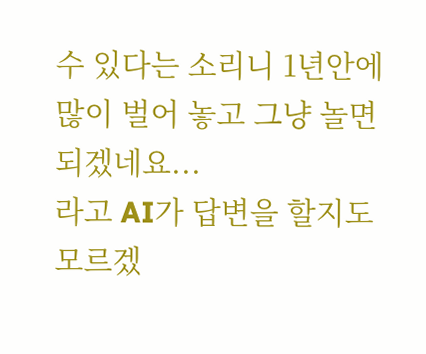수 있다는 소리니 1년안에 많이 벌어 놓고 그냥 놀면 되겠네요...
라고 AI가 답변을 할지도 모르겠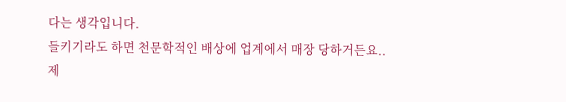다는 생각입니다.
들키기라도 하면 천문학적인 배상에 업계에서 매장 당하거든요..
제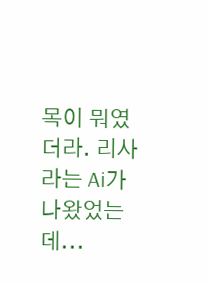목이 뭐였더라. 리사라는 Ai가 나왔었는데...